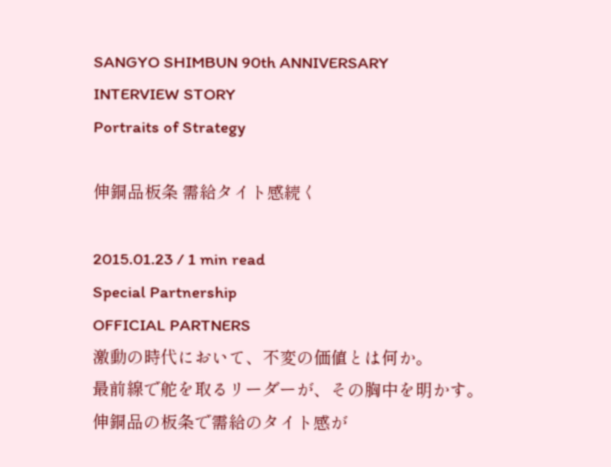SANGYO SHIMBUN 90th ANNIVERSARY
INTERVIEW STORY
Portraits of Strategy

伸銅品板条 需給タイト感続く

2015.01.23 / 1 min read
Special Partnership
OFFICIAL PARTNERS
激動の時代において、不変の価値とは何か。
最前線で舵を取るリーダーが、その胸中を明かす。
伸銅品の板条で需給のタイト感が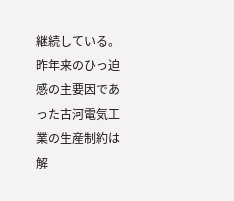継続している。昨年来のひっ迫感の主要因であった古河電気工業の生産制約は解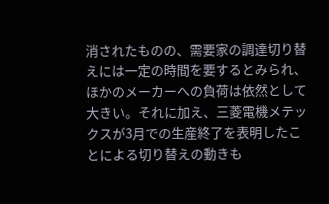消されたものの、需要家の調達切り替えには一定の時間を要するとみられ、ほかのメーカーへの負荷は依然として大きい。それに加え、三菱電機メテックスが3月での生産終了を表明したことによる切り替えの動きも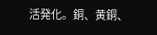活発化。銅、黄銅、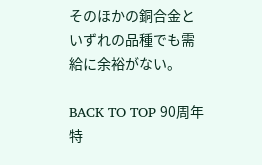そのほかの銅合金といずれの品種でも需給に余裕がない。

BACK TO TOP 90周年特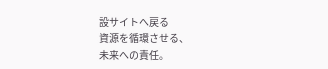設サイトへ戻る
資源を循環させる、
未来への責任。